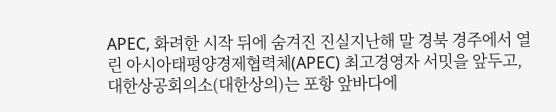APEC, 화려한 시작 뒤에 숨겨진 진실지난해 말 경북 경주에서 열린 아시아태평양경제협력체(APEC) 최고경영자 서밋을 앞두고, 대한상공회의소(대한상의)는 포항 앞바다에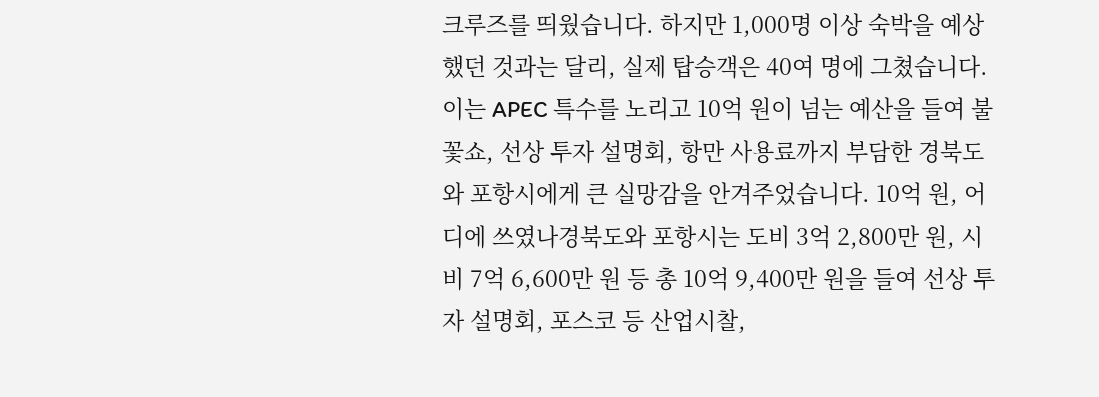크루즈를 띄웠습니다. 하지만 1,000명 이상 숙박을 예상했던 것과는 달리, 실제 탑승객은 40여 명에 그쳤습니다. 이는 APEC 특수를 노리고 10억 원이 넘는 예산을 들여 불꽃쇼, 선상 투자 설명회, 항만 사용료까지 부담한 경북도와 포항시에게 큰 실망감을 안겨주었습니다. 10억 원, 어디에 쓰였나경북도와 포항시는 도비 3억 2,800만 원, 시비 7억 6,600만 원 등 총 10억 9,400만 원을 들여 선상 투자 설명회, 포스코 등 산업시찰,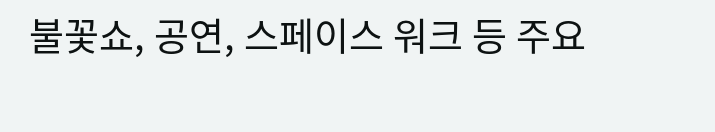불꽃쇼, 공연, 스페이스 워크 등 주요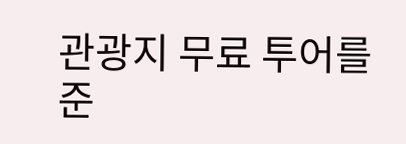관광지 무료 투어를 준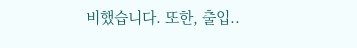비했습니다. 또한, 출입..